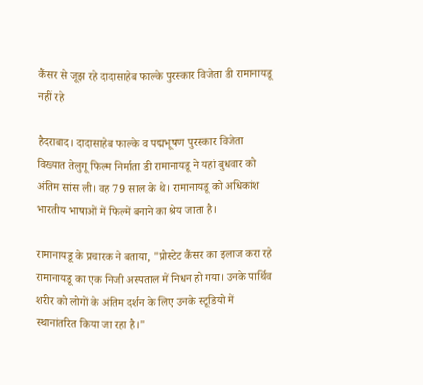कैंसर से जूझ रहे दादासाहेब फाल्के पुरस्कार विजेता डी रामानायडू नहीं रहे

हैदराबाद। दादासाहेब फाल्के व पद्मभूषण पुरस्कार विजेता विख्यात तेलुगू फिल्म निर्माता डी रामानायडू ने यहां बुधवार को अंतिम सांस ली। वह 79 साल के थे। रामानायडू को अधिकांश भारतीय भाषाओं में फिल्में बनाने का श्रेय जाता है।

रामानायडू के प्रचारक ने बताया, "प्रोस्टेट कैंसर का इलाज करा रहे रामानायडू का एक निजी अस्पताल में निधन हो गया। उनके पार्थिव शरीर को लोगों के अंतिम दर्शन के लिए उनके स्टूडियो में स्थानांतरित किया जा रहा है।"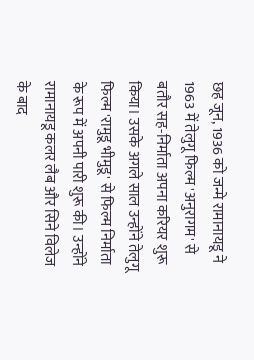छह जून, 1936 को जन्मे रामानायडू ने 1963 में तेलुगू फिल्म 'अनुरागम' से बतौर सह-निर्माता अपना करियर शुरू किया। उसके अगले साल उन्होंने तेलुगू फिल्म 'रामुडू भीमुडू' से फिल्म निर्माता के रूप में अपनी पारी शुरू की। उन्होंने रामानायडू कलर लैब और सिने विलेज के बाद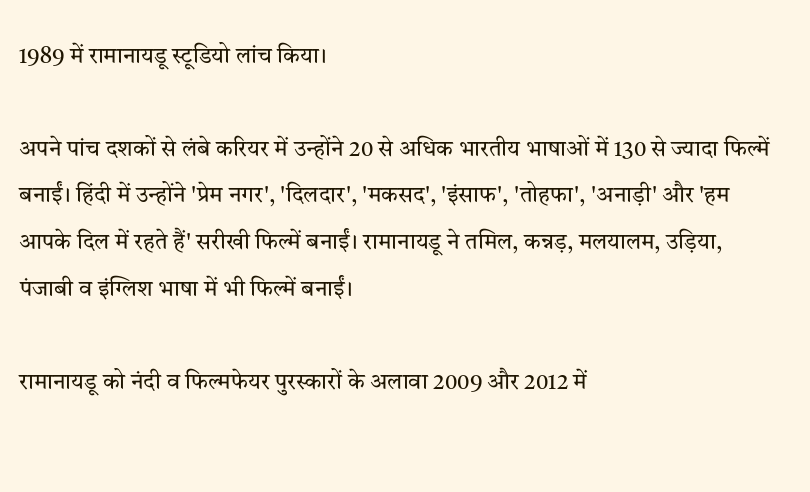1989 में रामानायडू स्टूडियो लांच किया।

अपने पांच दशकों से लंबे करियर में उन्होंने 20 से अधिक भारतीय भाषाओं में 130 से ज्यादा फिल्में बनाईं। हिंदी में उन्होंने 'प्रेम नगर', 'दिलदार', 'मकसद', 'इंसाफ', 'तोहफा', 'अनाड़ी' और 'हम आपके दिल में रहते हैं' सरीखी फिल्में बनाईं। रामानायडू ने तमिल, कन्नड़, मलयालम, उड़िया, पंजाबी व इंग्लिश भाषा में भी फिल्में बनाईं।

रामानायडू को नंदी व फिल्मफेयर पुरस्कारों के अलावा 2009 और 2012 में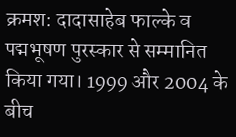क्रमश: दादासाहेब फाल्के व पद्मभूषण पुरस्कार से सम्मानित किया गया। 1999 और 2004 के बीच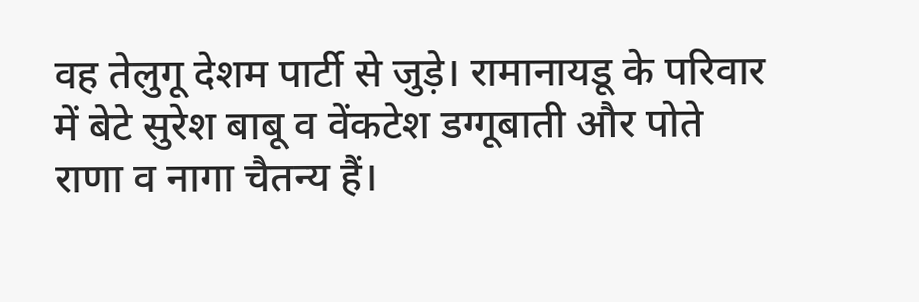वह तेलुगू देशम पार्टी से जुड़े। रामानायडू के परिवार में बेटे सुरेश बाबू व वेंकटेश डग्गूबाती और पोते राणा व नागा चैतन्य हैं।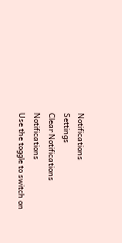Notifications
Settings
Clear Notifications
Notifications
Use the toggle to switch on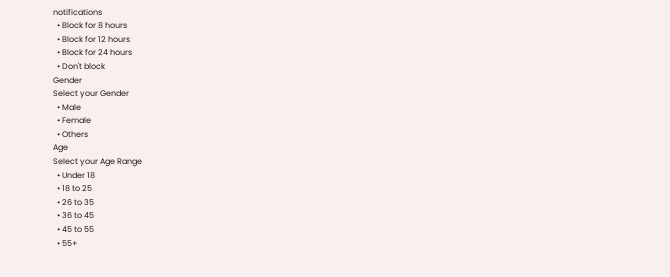notifications
  • Block for 8 hours
  • Block for 12 hours
  • Block for 24 hours
  • Don't block
Gender
Select your Gender
  • Male
  • Female
  • Others
Age
Select your Age Range
  • Under 18
  • 18 to 25
  • 26 to 35
  • 36 to 45
  • 45 to 55
  • 55+